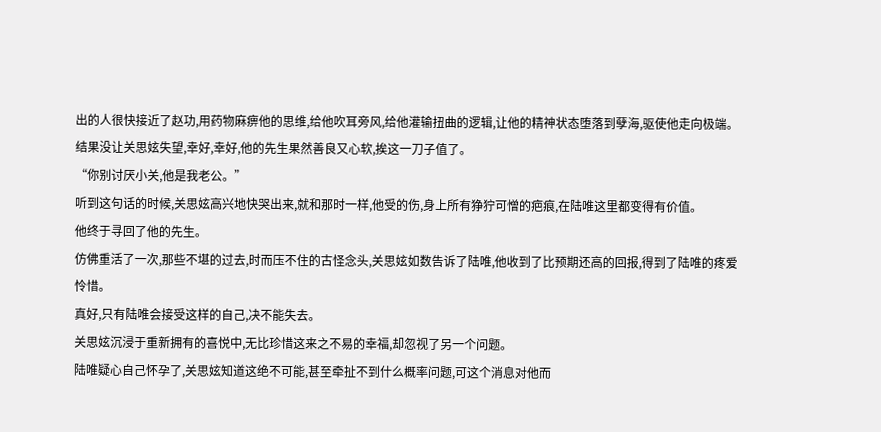出的人很快接近了赵功,用药物麻痹他的思维,给他吹耳旁风,给他灌输扭曲的逻辑,让他的精神状态堕落到孽海,驱使他走向极端。
结果没让关思妶失望,幸好,幸好,他的先生果然善良又心软,挨这一刀子值了。
“你别讨厌小关,他是我老公。”
听到这句话的时候,关思妶高兴地快哭出来,就和那时一样,他受的伤,身上所有狰狞可憎的疤痕,在陆唯这里都变得有价值。
他终于寻回了他的先生。
仿佛重活了一次,那些不堪的过去,时而压不住的古怪念头,关思妶如数告诉了陆唯,他收到了比预期还高的回报,得到了陆唯的疼爱怜惜。
真好,只有陆唯会接受这样的自己,决不能失去。
关思妶沉浸于重新拥有的喜悦中,无比珍惜这来之不易的幸福,却忽视了另一个问题。
陆唯疑心自己怀孕了,关思妶知道这绝不可能,甚至牵扯不到什么概率问题,可这个消息对他而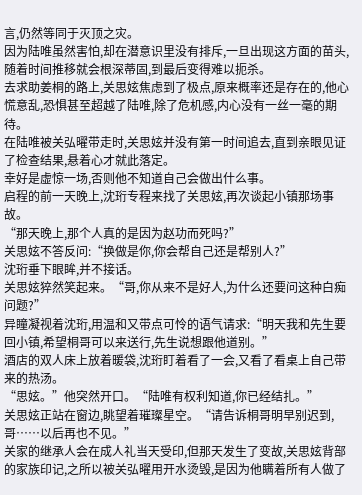言,仍然等同于灭顶之灾。
因为陆唯虽然害怕,却在潜意识里没有排斥,一旦出现这方面的苗头,随着时间推移就会根深蒂固,到最后变得难以扼杀。
去求助姜桐的路上,关思妶焦虑到了极点,原来概率还是存在的,他心慌意乱,恐惧甚至超越了陆唯,除了危机感,内心没有一丝一毫的期待。
在陆唯被关弘曜带走时,关思妶并没有第一时间追去,直到亲眼见证了检查结果,悬着心才就此落定。
幸好是虚惊一场,否则他不知道自己会做出什么事。
启程的前一天晚上,沈珩专程来找了关思妶,再次谈起小镇那场事故。
“那天晚上,那个人真的是因为赵功而死吗?”
关思妶不答反问:“换做是你,你会帮自己还是帮别人?”
沈珩垂下眼眸,并不接话。
关思妶猝然笑起来。“哥,你从来不是好人,为什么还要问这种白痴问题?”
异瞳凝视着沈珩,用温和又带点可怜的语气请求:“明天我和先生要回小镇,希望桐哥可以来送行,先生说想跟他道别。”
酒店的双人床上放着暖袋,沈珩盯着看了一会,又看了看桌上自己带来的热汤。
“思妶。”他突然开口。“陆唯有权利知道,你已经结扎。”
关思妶正站在窗边,眺望着璀璨星空。“请告诉桐哥明早别迟到,哥……以后再也不见。”
关家的继承人会在成人礼当天受印,但那天发生了变故,关思妶背部的家族印记,之所以被关弘曜用开水烫毁,是因为他瞒着所有人做了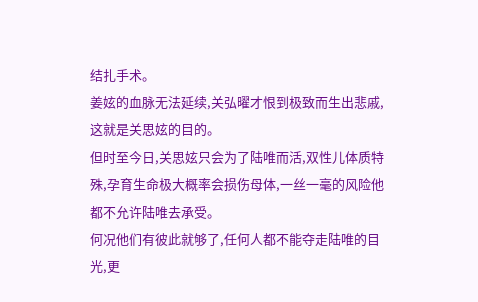结扎手术。
姜妶的血脉无法延续,关弘曜才恨到极致而生出悲戚,这就是关思妶的目的。
但时至今日,关思妶只会为了陆唯而活,双性儿体质特殊,孕育生命极大概率会损伤母体,一丝一毫的风险他都不允许陆唯去承受。
何况他们有彼此就够了,任何人都不能夺走陆唯的目光,更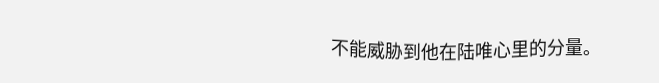不能威胁到他在陆唯心里的分量。